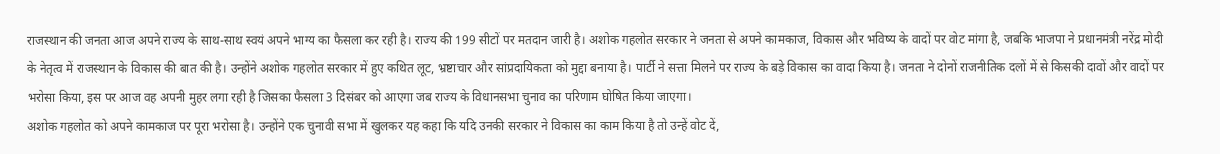राजस्थान की जनता आज अपने राज्य के साथ-साथ स्वयं अपने भाग्य का फैसला कर रही है। राज्य की 199 सीटों पर मतदान जारी है। अशोक गहलोत सरकार ने जनता से अपने कामकाज, विकास और भविष्य के वादों पर वोट मांगा है, जबकि भाजपा ने प्रधानमंत्री नरेंद्र मोदी के नेतृत्व में राजस्थान के विकास की बात की है। उन्होंने अशोक गहलोत सरकार में हुए कथित लूट, भ्रष्टाचार और सांप्रदायिकता को मुद्दा बनाया है। पार्टी ने सत्ता मिलने पर राज्य के बड़े विकास का वादा किया है। जनता ने दोनों राजनीतिक दलों में से किसकी दावों और वादों पर भरोसा किया, इस पर आज वह अपनी मुहर लगा रही है जिसका फैसला 3 दिसंबर को आएगा जब राज्य के विधानसभा चुनाव का परिणाम घोषित किया जाएगा।
अशोक गहलोत को अपने कामकाज पर पूरा भरोसा है। उन्होंने एक चुनावी सभा में खुलकर यह कहा कि यदि उनकी सरकार ने विकास का काम किया है तो उन्हें वोट दें,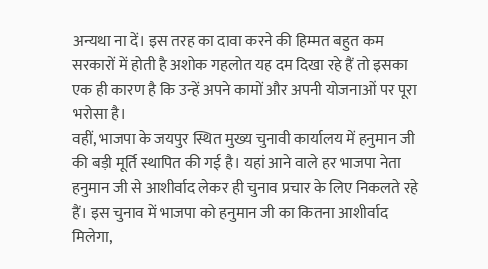अन्यथा ना दें। इस तरह का दावा करने की हिम्मत बहुत कम सरकारों में होती है अशोक गहलोत यह दम दिखा रहे हैं तो इसका एक ही कारण है कि उन्हें अपने कामों और अपनी योजनाओं पर पूरा भरोसा है।
वहीं, भाजपा के जयपुर स्थित मुख्य चुनावी कार्यालय में हनुमान जी की बड़ी मूर्ति स्थापित की गई है। यहां आने वाले हर भाजपा नेता हनुमान जी से आशीर्वाद लेकर ही चुनाव प्रचार के लिए निकलते रहे हैं। इस चुनाव में भाजपा को हनुमान जी का कितना आशीर्वाद मिलेगा,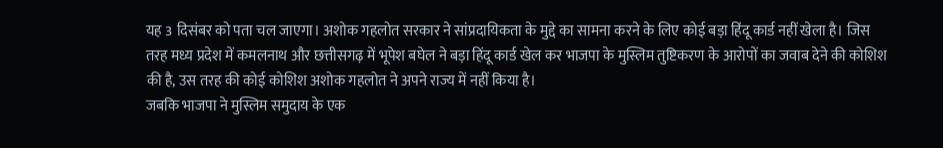यह 3 दिसंबर को पता चल जाएगा। अशोक गहलोत सरकार ने सांप्रदायिकता के मुद्दे का सामना करने के लिए कोई बड़ा हिंदू कार्ड नहीं खेला है। जिस तरह मध्य प्रदेश में कमलनाथ और छत्तीसगढ़ में भूपेश बघेल ने बड़ा हिंदू कार्ड खेल कर भाजपा के मुस्लिम तुष्टिकरण के आरोपों का जवाब देने की कोशिश की है, उस तरह की कोई कोशिश अशोक गहलोत ने अपने राज्य में नहीं किया है।
जबकि भाजपा ने मुस्लिम समुदाय के एक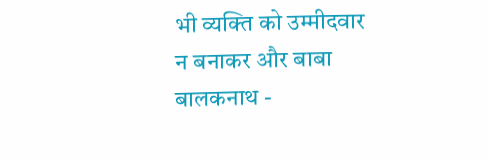भी व्यक्ति को उम्मीदवार न बनाकर और बाबा बालकनाथ -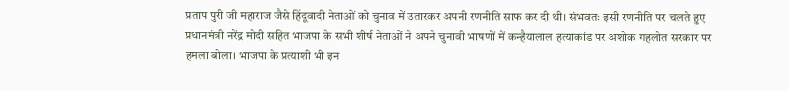प्रताप पुरी जी महाराज जैसे हिंदूवादी नेताओं को चुनाव में उतारकर अपनी रणनीति साफ कर दी थी। संभवतः इसी रणनीति पर चलते हुए प्रधानमंत्री नरेंद्र मोदी सहित भाजपा के सभी शीर्ष नेताओं ने अपने चुनावी भाषणों में कन्हैयालाल हत्याकांड पर अशोक गहलोत सरकार पर हमला बोला। भाजपा के प्रत्याशी भी इन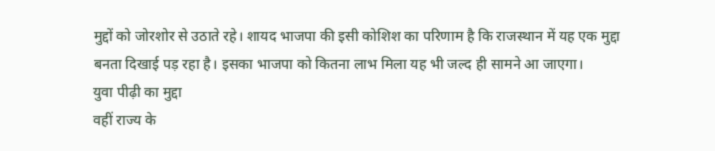मुद्दों को जोरशोर से उठाते रहे। शायद भाजपा की इसी कोशिश का परिणाम है कि राजस्थान में यह एक मुद्दा बनता दिखाई पड़ रहा है। इसका भाजपा को कितना लाभ मिला यह भी जल्द ही सामने आ जाएगा।
युवा पीढ़ी का मुद्दा
वहीं राज्य के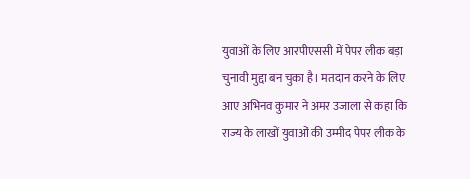युवाओं के लिए आरपीएससी में पेपर लीक बड़ा चुनावी मुद्दा बन चुका है। मतदान करने के लिए आए अभिनव कुमार ने अमर उजाला से कहा कि राज्य के लाखों युवाओं की उम्मीद पेपर लीक के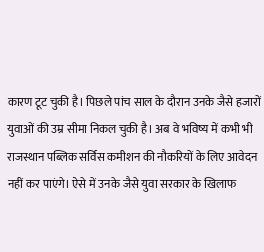कारण टूट चुकी है। पिछले पांच साल के दौरान उनके जैसे हजारों युवाओं की उम्र सीमा निकल चुकी है। अब वे भविष्य में कभी भी राजस्थान पब्लिक सर्विस कमीशन की नौकरियों के लिए आवेदन नहीं कर पाएंगे। ऐसे में उनके जैसे युवा सरकार के खिलाफ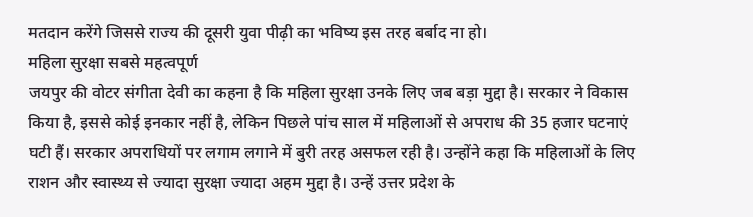मतदान करेंगे जिससे राज्य की दूसरी युवा पीढ़ी का भविष्य इस तरह बर्बाद ना हो।
महिला सुरक्षा सबसे महत्वपूर्ण
जयपुर की वोटर संगीता देवी का कहना है कि महिला सुरक्षा उनके लिए जब बड़ा मुद्दा है। सरकार ने विकास किया है, इससे कोई इनकार नहीं है, लेकिन पिछले पांच साल में महिलाओं से अपराध की 35 हजार घटनाएं घटी हैं। सरकार अपराधियों पर लगाम लगाने में बुरी तरह असफल रही है। उन्होंने कहा कि महिलाओं के लिए राशन और स्वास्थ्य से ज्यादा सुरक्षा ज्यादा अहम मुद्दा है। उन्हें उत्तर प्रदेश के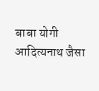बाबा योगी आदित्यनाथ जैसा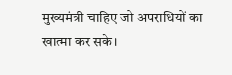मुख्यमंत्री चाहिए जो अपराधियों का खात्मा कर सके।